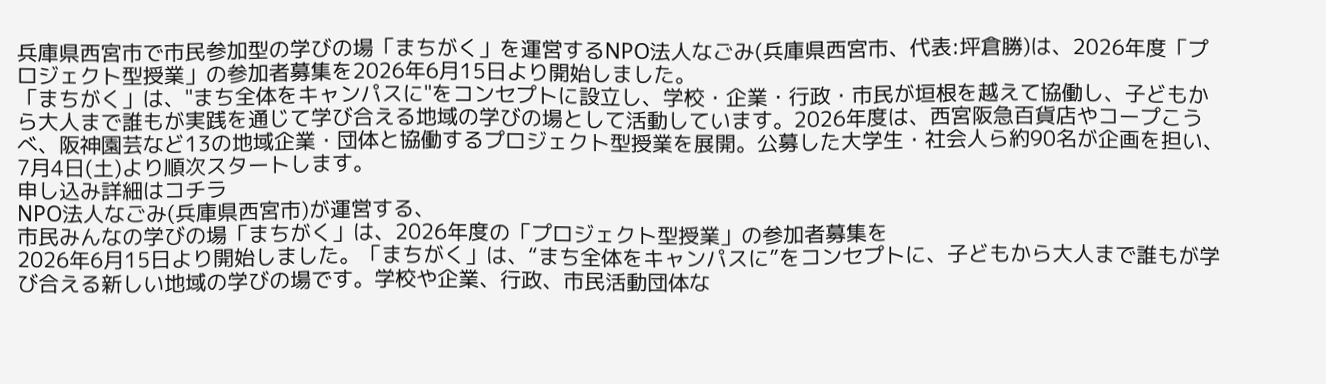兵庫県西宮市で市民参加型の学びの場「まちがく」を運営するNPO法人なごみ(兵庫県西宮市、代表:坪倉勝)は、2026年度「プロジェクト型授業」の参加者募集を2026年6月15日より開始しました。
「まちがく」は、"まち全体をキャンパスに"をコンセプトに設立し、学校・企業・行政・市民が垣根を越えて協働し、子どもから大人まで誰もが実践を通じて学び合える地域の学びの場として活動しています。2026年度は、西宮阪急百貨店やコープこうべ、阪神園芸など13の地域企業・団体と協働するプロジェクト型授業を展開。公募した大学生・社会人ら約90名が企画を担い、7月4日(土)より順次スタートします。
申し込み詳細はコチラ
NPO法人なごみ(兵庫県西宮市)が運営する、
市民みんなの学びの場「まちがく」は、2026年度の「プロジェクト型授業」の参加者募集を
2026年6月15日より開始しました。「まちがく」は、“まち全体をキャンパスに”をコンセプトに、子どもから大人まで誰もが学び合える新しい地域の学びの場です。学校や企業、行政、市民活動団体な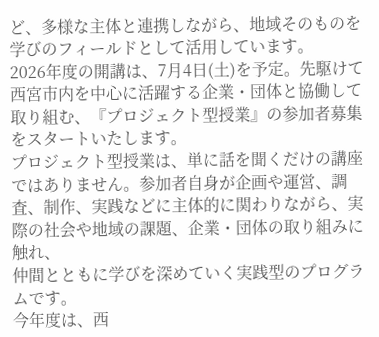ど、多様な主体と連携しながら、地域そのものを学びのフィールドとして活用しています。
2026年度の開講は、7月4日(土)を予定。先駆けて西宮市内を中心に活躍する企業・団体と協働して取り組む、『プロジェクト型授業』の参加者募集をスタートいたします。
プロジェクト型授業は、単に話を聞くだけの講座ではありません。参加者自身が企画や運営、調査、制作、実践などに主体的に関わりながら、実際の社会や地域の課題、企業・団体の取り組みに触れ、
仲間とともに学びを深めていく実践型のプログラムです。
今年度は、西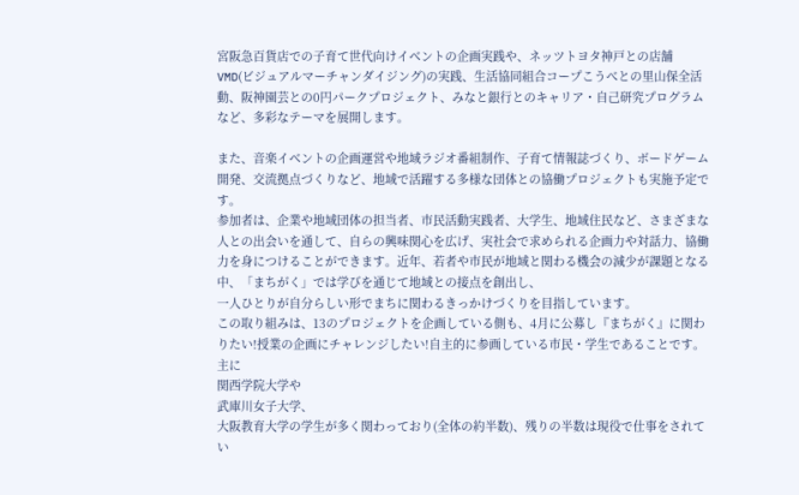宮阪急百貨店での子育て世代向けイベントの企画実践や、ネッツトヨタ神戸との店舗VMD(ビジュアルマーチャンダイジング)の実践、生活協同組合コープこうべとの里山保全活動、阪神園芸との0円パークプロジェクト、みなと銀行とのキャリア・自己研究プログラムなど、多彩なテーマを展開します。

また、音楽イベントの企画運営や地域ラジオ番組制作、子育て情報誌づくり、ボードゲーム開発、交流拠点づくりなど、地域で活躍する多様な団体との協働プロジェクトも実施予定です。
参加者は、企業や地域団体の担当者、市民活動実践者、大学生、地域住民など、さまざまな人との出会いを通して、自らの興味関心を広げ、実社会で求められる企画力や対話力、協働力を身につけることができます。近年、若者や市民が地域と関わる機会の減少が課題となる中、「まちがく」では学びを通じて地域との接点を創出し、
一人ひとりが自分らしい形でまちに関わるきっかけづくりを目指しています。
この取り組みは、13のプロジェクトを企画している側も、4月に公募し『まちがく』に関わりたい!授業の企画にチャレンジしたい!自主的に参画している市民・学生であることです。主に
関西学院大学や
武庫川女子大学、
大阪教育大学の学生が多く関わっており(全体の約半数)、残りの半数は現役で仕事をされてい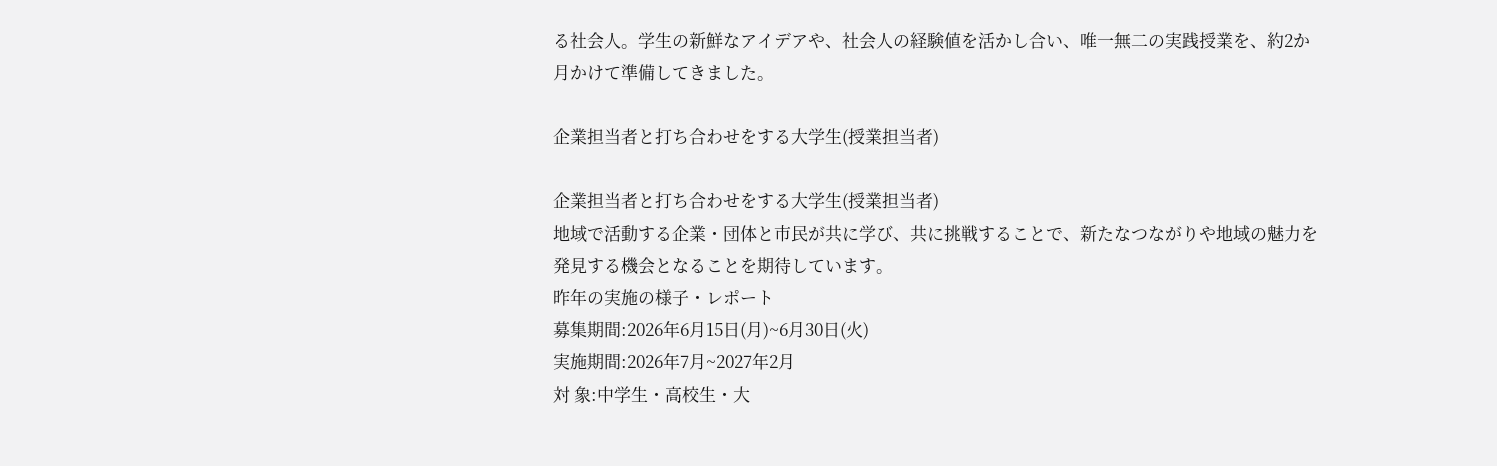る社会人。学生の新鮮なアイデアや、社会人の経験値を活かし合い、唯一無二の実践授業を、約2か月かけて準備してきました。

企業担当者と打ち合わせをする大学生(授業担当者)

企業担当者と打ち合わせをする大学生(授業担当者)
地域で活動する企業・団体と市民が共に学び、共に挑戦することで、新たなつながりや地域の魅力を発見する機会となることを期待しています。
昨年の実施の様子・レポート
募集期間:2026年6月15日(月)~6月30日(火)
実施期間:2026年7月~2027年2月
対 象:中学生・高校生・大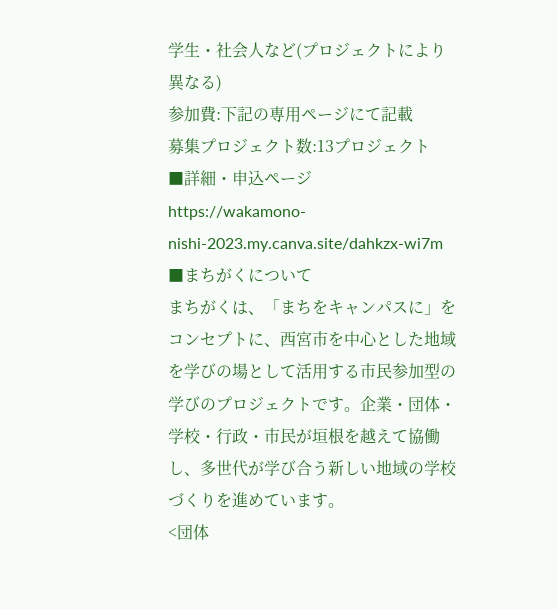学生・社会人など(プロジェクトにより異なる)
参加費:下記の専用ページにて記載
募集プロジェクト数:13プロジェクト
■詳細・申込ページ
https://wakamono-nishi-2023.my.canva.site/dahkzx-wi7m
■まちがくについて
まちがくは、「まちをキャンパスに」をコンセプトに、西宮市を中心とした地域を学びの場として活用する市民参加型の学びのプロジェクトです。企業・団体・学校・行政・市民が垣根を越えて協働し、多世代が学び合う新しい地域の学校づくりを進めています。
<団体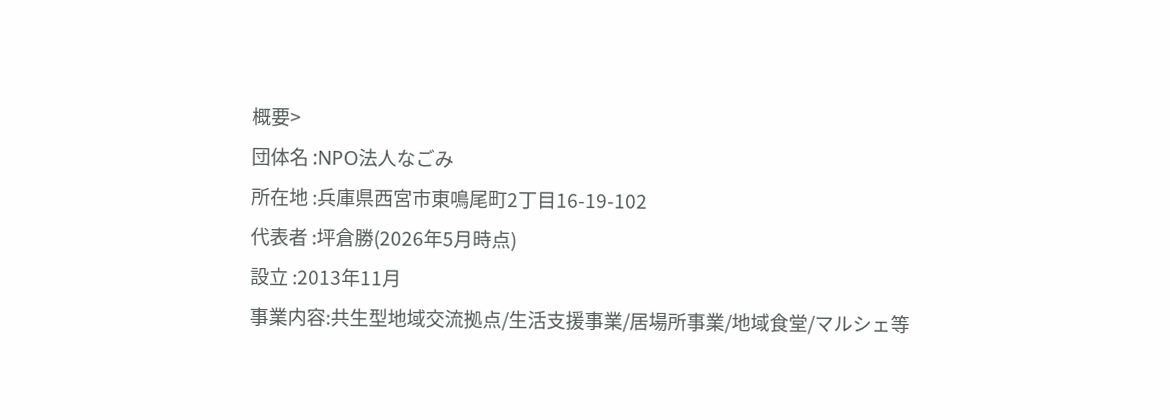概要>
団体名 :NPO法人なごみ
所在地 :兵庫県西宮市東鳴尾町2丁目16-19-102
代表者 :坪倉勝(2026年5月時点)
設立 :2013年11月
事業内容:共生型地域交流拠点/生活支援事業/居場所事業/地域食堂/マルシェ等